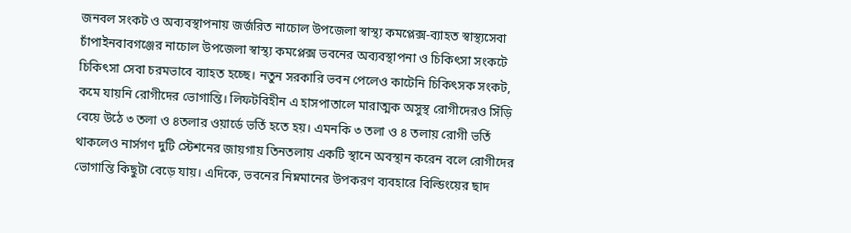জনবল সংকট ও অব্যবস্থাপনায় জর্জরিত নাচোল উপজেলা স্বাস্থ্য কমপ্লেক্স-ব্যাহত স্বাস্থ্যসেবা
চাঁপাইনবাবগঞ্জের নাচোল উপজেলা স্বাস্থ্য কমপ্লেক্স ভবনের অব্যবস্থাপনা ও চিকিৎসা সংকটে চিকিৎসা সেবা চরমভাবে ব্যাহত হচ্ছে। নতুন সরকারি ভবন পেলেও কাটেনি চিকিৎসক সংকট, কমে যায়নি রোগীদের ভোগান্তি। লিফটবিহীন এ হাসপাতালে মারাত্মক অসুস্থ রোগীদেরও সিঁড়ি বেয়ে উঠে ৩ তলা ও ৪তলার ওয়ার্ডে ভর্তি হতে হয়। এমনকি ৩ তলা ও ৪ তলায় রোগী ভর্তি থাকলেও নার্সগণ দুটি স্টেশনের জায়গায় তিনতলায় একটি স্থানে অবস্থান করেন বলে রোগীদের ভোগান্তি কিছুটা বেড়ে যায়। এদিকে, ভবনের নিম্নমানের উপকরণ ব্যবহারে বিল্ডিংয়ের ছাদ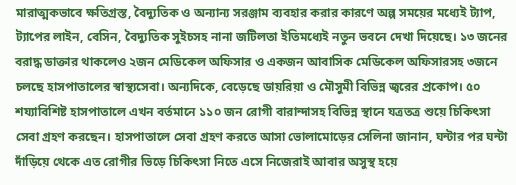মারাত্মকভাবে ক্ষতিগ্রস্ত, বৈদ্যুতিক ও অন্যান্য সরঞ্জাম ব্যবহার করার কারণে অল্প সময়ের মধ্যেই ট্যাপ, ট্যাপের লাইন, বেসিন, বৈদ্যুতিক সুইচসহ নানা জটিলতা ইতিমধ্যেই নতুন ভবনে দেখা দিয়েছে। ১৩ জনের বরাদ্ধ ডাক্তার থাকলেও ২জন মেডিকেল অফিসার ও একজন আবাসিক মেডিকেল অফিসারসহ ৩জনে চলছে হাসপাতালের স্বাস্থ্যসেবা। অন্যদিকে, বেড়েছে ডায়রিয়া ও মৌসুমী বিভিন্ন জ্বরের প্রকোপ। ৫০ শয্যাবিশিষ্ট হাসপাতালে এখন বর্তমানে ১১০ জন রোগী বারান্দাসহ বিভিন্ন স্থানে যত্রতত্র শুয়ে চিকিৎসা সেবা গ্রহণ করছেন। হাসপাতালে সেবা গ্রহণ করতে আসা ভোলামোড়ের সেলিনা জানান, ঘন্টার পর ঘন্টা দাঁড়িয়ে থেকে এত রোগীর ভিড়ে চিকিৎসা নিতে এসে নিজেরাই আবার অসুস্থ হয়ে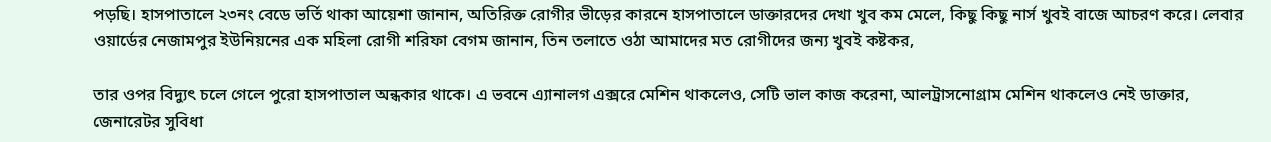পড়ছি। হাসপাতালে ২৩নং বেডে ভর্তি থাকা আয়েশা জানান, অতিরিক্ত রোগীর ভীড়ের কারনে হাসপাতালে ডাক্তারদের দেখা খুব কম মেলে, কিছু কিছু নার্স খুবই বাজে আচরণ করে। লেবার ওয়ার্ডের নেজামপুর ইউনিয়নের এক মহিলা রোগী শরিফা বেগম জানান, তিন তলাতে ওঠা আমাদের মত রোগীদের জন্য খুবই কষ্টকর,

তার ওপর বিদ্যুৎ চলে গেলে পুরো হাসপাতাল অন্ধকার থাকে। এ ভবনে এ্যানালগ এক্সরে মেশিন থাকলেও, সেটি ভাল কাজ করেনা, আলট্রাসনোগ্রাম মেশিন থাকলেও নেই ডাক্তার, জেনারেটর সুবিধা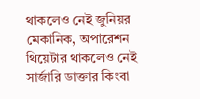থাকলেও নেই জুনিয়র মেকানিক, অপারেশন থিয়েটার থাকলেও নেই সার্জারি ডাক্তার কিংবা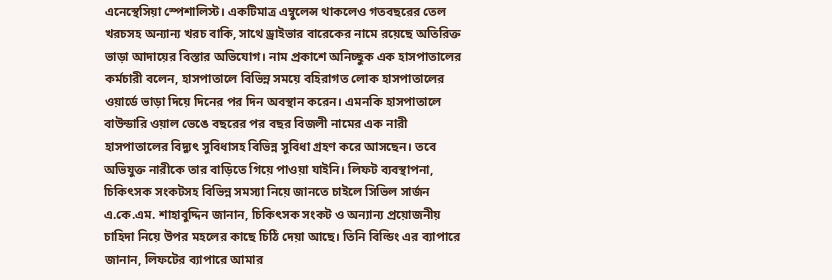এনেস্থেসিয়া স্পেশালিস্ট। একটিমাত্র এম্বুলেন্স থাকলেও গতবছরের তেল খরচসহ অন্যান্য খরচ বাকি, সাথে ড্রাইভার বারেকের নামে রয়েছে অতিরিক্ত ভাড়া আদায়ের বিস্তার অভিযোগ। নাম প্রকাশে অনিচ্ছুক এক হাসপাতালের কর্মচারী বলেন, হাসপাতালে বিভিন্ন সময়ে বহিরাগত লোক হাসপাতালের ওয়ার্ডে ভাড়া দিয়ে দিনের পর দিন অবস্থান করেন। এমনকি হাসপাতালে বাউন্ডারি ওয়াল ভেঙে বছরের পর বছর বিজলী নামের এক নারী হাসপাতালের বিদ্যুৎ সুবিধাসহ বিভিন্ন সুবিধা গ্রহণ করে আসছেন। তবে অভিযুক্ত নারীকে তার বাড়িতে গিয়ে পাওয়া যাইনি। লিফট ব্যবস্থাপনা, চিকিৎসক সংকটসহ বিভিন্ন সমস্যা নিয়ে জানতে চাইলে সিভিল সার্জন এ.কে.এম. শাহাবুদ্দিন জানান, চিকিৎসক সংকট ও অন্যান্য প্রয়োজনীয় চাহিদা নিয়ে উপর মহলের কাছে চিঠি দেয়া আছে। তিনি বিল্ডিং এর ব্যাপারে জানান, লিফটের ব্যাপারে আমার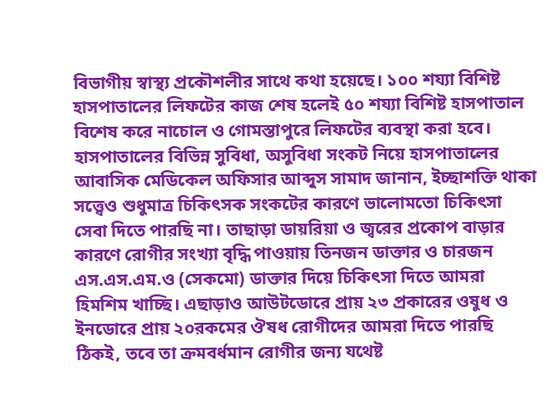বিভাগীয় স্বাস্থ্য প্রকৌশলীর সাথে কথা হয়েছে। ১০০ শয্যা বিশিষ্ট হাসপাতালের লিফটের কাজ শেষ হলেই ৫০ শয্যা বিশিষ্ট হাসপাতাল বিশেষ করে নাচোল ও গোমস্তাপুরে লিফটের ব্যবস্থা করা হবে। হাসপাতালের বিভিন্ন সুবিধা, অসুবিধা সংকট নিয়ে হাসপাতালের আবাসিক মেডিকেল অফিসার আব্দুস সামাদ জানান, ইচ্ছাশক্তি থাকা সত্ত্বেও শুধুমাত্র চিকিৎসক সংকটের কারণে ভালোমতো চিকিৎসা সেবা দিতে পারছি না। তাছাড়া ডায়রিয়া ও জ্বরের প্রকোপ বাড়ার কারণে রোগীর সংখ্যা বৃদ্ধি পাওয়ায় তিনজন ডাক্তার ও চারজন এস.এস.এম.ও (সেকমো) ডাক্তার দিয়ে চিকিৎসা দিতে আমরা হিমশিম খাচ্ছি। এছাড়াও আউটডোরে প্রায় ২৩ প্রকারের ওষুধ ও ইনডোরে প্রায় ২০রকমের ঔষধ রোগীদের আমরা দিতে পারছি ঠিকই, তবে তা ক্রমবর্ধমান রোগীর জন্য যথেষ্ট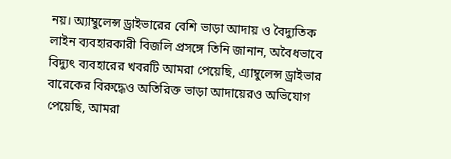নয়। অ্যাম্বুলেন্স ড্রাইভারের বেশি ভাড়া আদায় ও বৈদ্যুতিক লাইন ব্যবহারকারী বিজলি প্রসঙ্গে তিনি জানান, অবৈধভাবে বিদ্যুৎ ব্যবহারের খবরটি আমরা পেয়েছি, এ্যাম্বুলেন্স ড্রাইভার বারেকের বিরুদ্ধেও অতিরিক্ত ভাড়া আদায়েরও অভিযোগ পেয়েছি, আমরা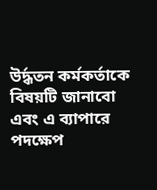উর্দ্ধতন কর্মকর্তাকে বিষয়টি জানাবো এবং এ ব্যাপারে পদক্ষেপ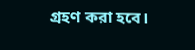গ্রহণ করা হবে।